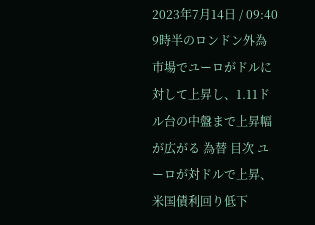2023年7月14日 / 09:40 9時半のロンドン外為市場でユーロがドルに対して上昇し、1.11ドル台の中盤まで上昇幅が広がる 為替 目次 ユーロが対ドルで上昇、米国債利回り低下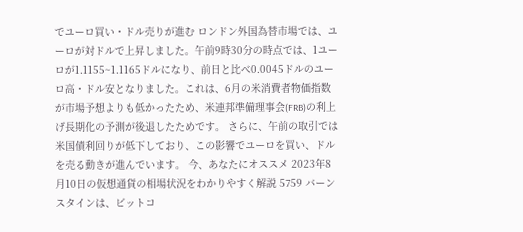でユーロ買い・ドル売りが進む ロンドン外国為替市場では、ユーロが対ドルで上昇しました。午前9時30分の時点では、1ユーロが1.1155~1.1165ドルになり、前日と比べ0.0045ドルのユーロ高・ドル安となりました。これは、6月の米消費者物価指数が市場予想よりも低かったため、米連邦準備理事会(FRB)の利上げ長期化の予測が後退したためです。 さらに、午前の取引では米国債利回りが低下しており、この影響でユーロを買い、ドルを売る動きが進んでいます。 今、あなたにオススメ 2023年8月10日の仮想通貨の相場状況をわかりやすく解説 5759 バーンスタインは、ビットコ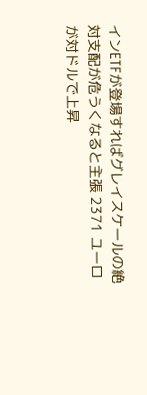インETFが登場すればグレイスケールの絶対支配が危うくなると主張 2371 ユーロが対ドルで上昇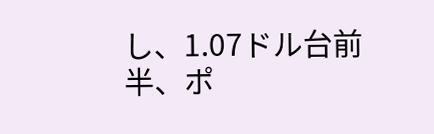し、1.07ドル台前半、ポ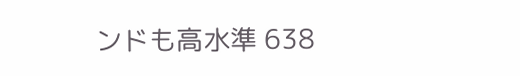ンドも高水準 638